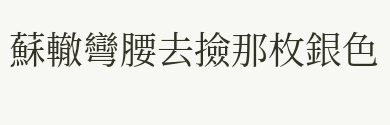蘇轍彎腰去撿那枚銀色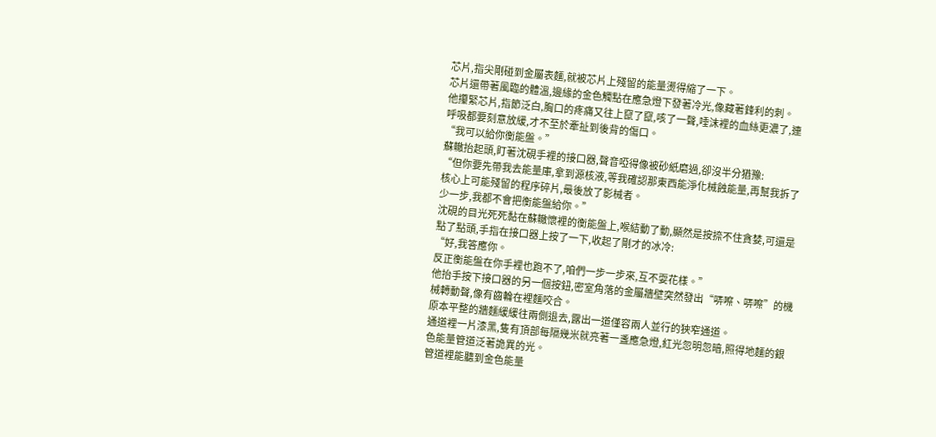芯片,指尖剛碰到金屬表麵,就被芯片上殘留的能量燙得縮了一下。
芯片還帶著風臨的體溫,邊緣的金色觸點在應急燈下發著冷光,像藏著鋒利的刺。
他攥緊芯片,指節泛白,胸口的疼痛又往上竄了竄,咳了一聲,唾沫裡的血絲更濃了,連呼吸都要刻意放緩,才不至於牽扯到後背的傷口。
“我可以給你衡能盤。”
蘇轍抬起頭,盯著沈硯手裡的接口器,聲音啞得像被砂紙磨過,卻沒半分猶豫:
“但你要先帶我去能量庫,拿到源核液,等我確認那東西能淨化械蝕能量,再幫我拆了核心上可能殘留的程序碎片,最後放了影械者。
少一步,我都不會把衡能盤給你。”
沈硯的目光死死黏在蘇轍懷裡的衡能盤上,喉結動了動,顯然是按捺不住貪婪,可還是點了點頭,手指在接口器上按了一下,收起了剛才的冰冷:
“好,我答應你。
反正衡能盤在你手裡也跑不了,咱們一步一步來,互不耍花樣。”
他抬手按下接口器的另一個按鈕,密室角落的金屬牆壁突然發出“哢嚓、哢嚓”的機械轉動聲,像有齒輪在裡麵咬合。
原本平整的牆麵緩緩往兩側退去,露出一道僅容兩人並行的狹窄通道。
通道裡一片漆黑,隻有頂部每隔幾米就亮著一盞應急燈,紅光忽明忽暗,照得地麵的銀色能量管道泛著詭異的光。
管道裡能聽到金色能量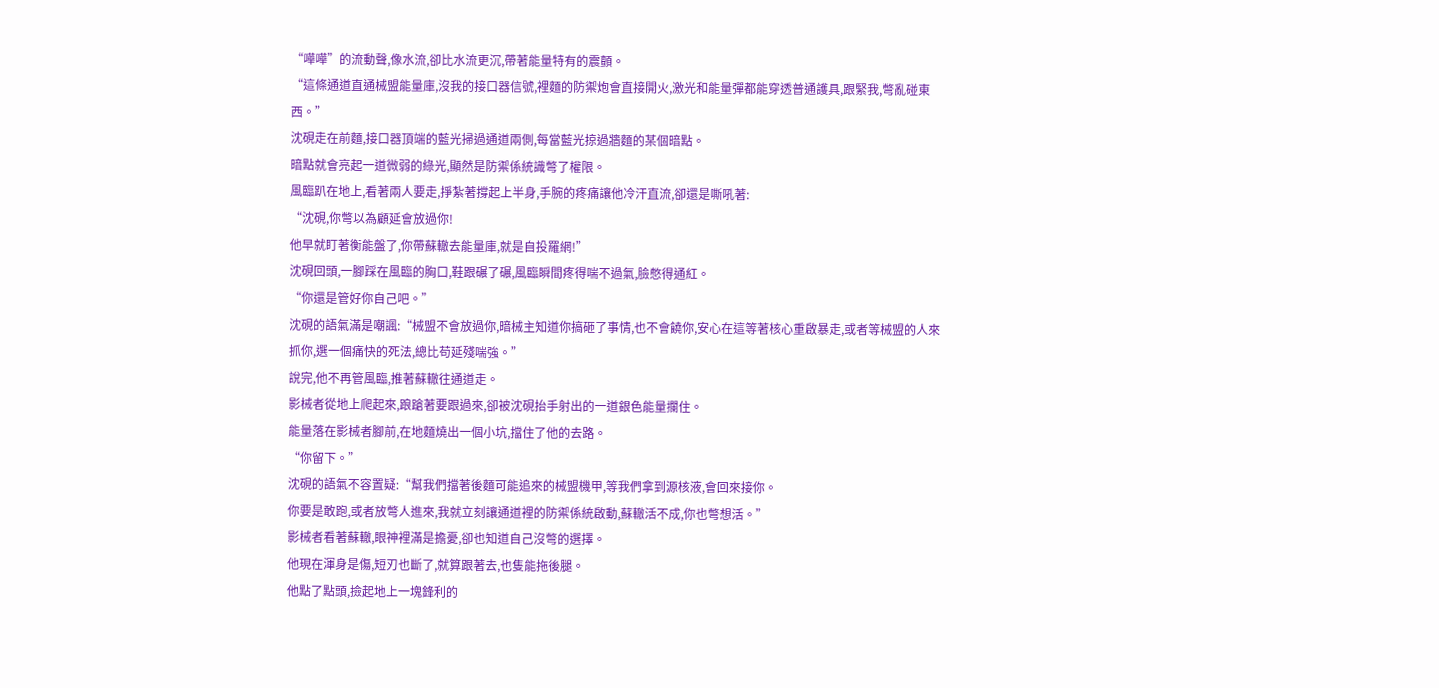“嘩嘩”的流動聲,像水流,卻比水流更沉,帶著能量特有的震顫。
“這條通道直通械盟能量庫,沒我的接口器信號,裡麵的防禦炮會直接開火,激光和能量彈都能穿透普通護具,跟緊我,彆亂碰東西。”
沈硯走在前麵,接口器頂端的藍光掃過通道兩側,每當藍光掠過牆麵的某個暗點。
暗點就會亮起一道微弱的綠光,顯然是防禦係統識彆了權限。
風臨趴在地上,看著兩人要走,掙紮著撐起上半身,手腕的疼痛讓他冷汗直流,卻還是嘶吼著:
“沈硯,你彆以為顧延會放過你!
他早就盯著衡能盤了,你帶蘇轍去能量庫,就是自投羅網!”
沈硯回頭,一腳踩在風臨的胸口,鞋跟碾了碾,風臨瞬間疼得喘不過氣,臉憋得通紅。
“你還是管好你自己吧。”
沈硯的語氣滿是嘲諷:“械盟不會放過你,暗械主知道你搞砸了事情,也不會饒你,安心在這等著核心重啟暴走,或者等械盟的人來抓你,選一個痛快的死法,總比苟延殘喘強。”
說完,他不再管風臨,推著蘇轍往通道走。
影械者從地上爬起來,踉蹌著要跟過來,卻被沈硯抬手射出的一道銀色能量攔住。
能量落在影械者腳前,在地麵燒出一個小坑,擋住了他的去路。
“你留下。”
沈硯的語氣不容置疑:“幫我們擋著後麵可能追來的械盟機甲,等我們拿到源核液,會回來接你。
你要是敢跑,或者放彆人進來,我就立刻讓通道裡的防禦係統啟動,蘇轍活不成,你也彆想活。”
影械者看著蘇轍,眼神裡滿是擔憂,卻也知道自己沒彆的選擇。
他現在渾身是傷,短刃也斷了,就算跟著去,也隻能拖後腿。
他點了點頭,撿起地上一塊鋒利的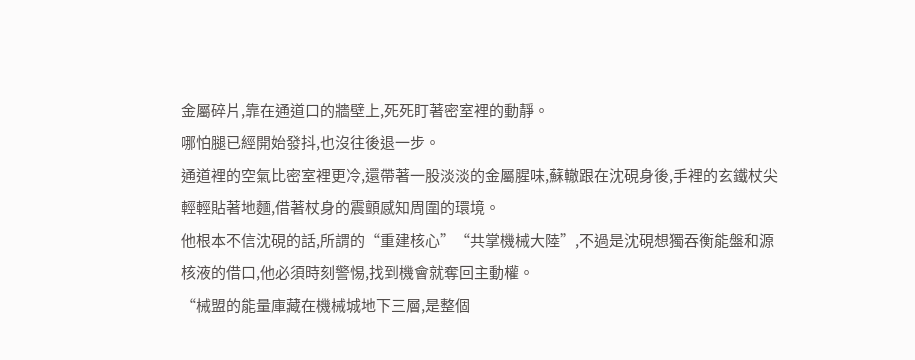金屬碎片,靠在通道口的牆壁上,死死盯著密室裡的動靜。
哪怕腿已經開始發抖,也沒往後退一步。
通道裡的空氣比密室裡更冷,還帶著一股淡淡的金屬腥味,蘇轍跟在沈硯身後,手裡的玄鐵杖尖輕輕貼著地麵,借著杖身的震顫感知周圍的環境。
他根本不信沈硯的話,所謂的“重建核心”“共掌機械大陸”,不過是沈硯想獨吞衡能盤和源核液的借口,他必須時刻警惕,找到機會就奪回主動權。
“械盟的能量庫藏在機械城地下三層,是整個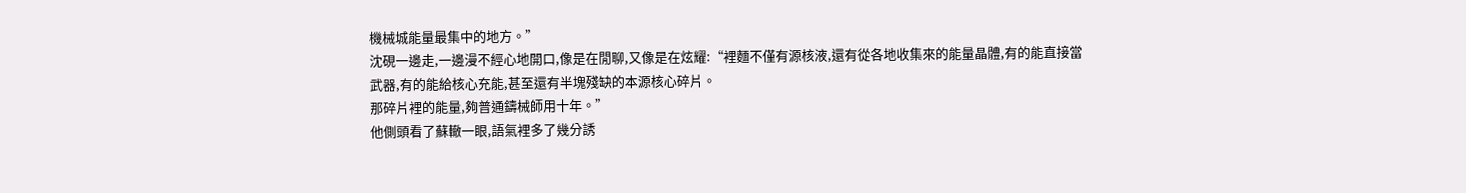機械城能量最集中的地方。”
沈硯一邊走,一邊漫不經心地開口,像是在閒聊,又像是在炫耀:“裡麵不僅有源核液,還有從各地收集來的能量晶體,有的能直接當武器,有的能給核心充能,甚至還有半塊殘缺的本源核心碎片。
那碎片裡的能量,夠普通鑄械師用十年。”
他側頭看了蘇轍一眼,語氣裡多了幾分誘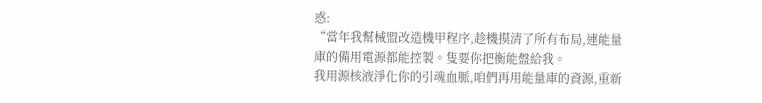惑:
“當年我幫械盟改造機甲程序,趁機摸清了所有布局,連能量庫的備用電源都能控製。隻要你把衡能盤給我。
我用源核液淨化你的引魂血脈,咱們再用能量庫的資源,重新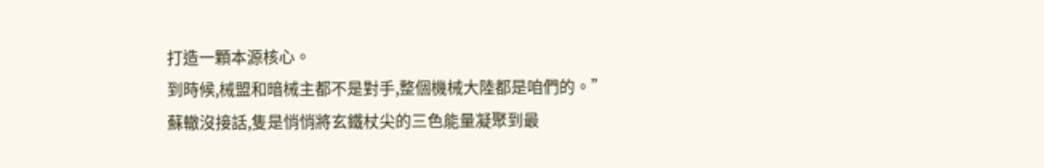打造一顆本源核心。
到時候,械盟和暗械主都不是對手,整個機械大陸都是咱們的。”
蘇轍沒接話,隻是悄悄將玄鐵杖尖的三色能量凝聚到最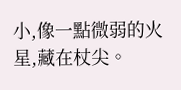小,像一點微弱的火星,藏在杖尖。